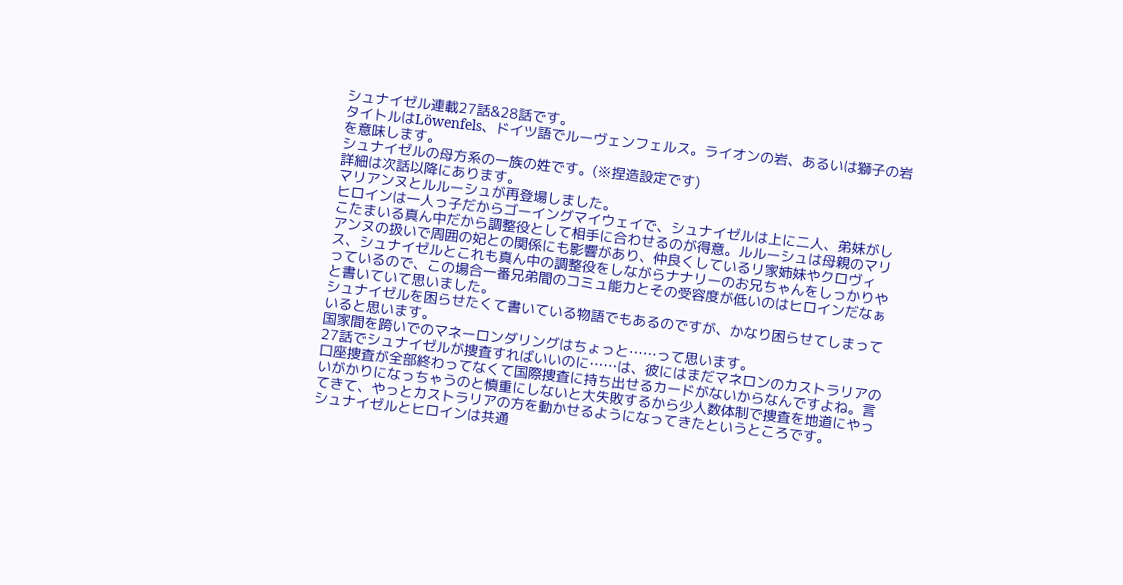シュナイゼル連載27話&28話です。
タイトルはLöwenfels、ドイツ語でルーヴェンフェルス。ライオンの岩、あるいは獅子の岩を意味します。
シュナイゼルの母方系の一族の姓です。(※捏造設定です)
詳細は次話以降にあります。
マリアンヌとルルーシュが再登場しました。
ヒロインは一人っ子だからゴーイングマイウェイで、シュナイゼルは上に二人、弟妹がしこたまいる真ん中だから調整役として相手に合わせるのが得意。ルルーシュは母親のマリアンヌの扱いで周囲の妃との関係にも影響があり、仲良くしているリ家姉妹やクロヴィス、シュナイゼルとこれも真ん中の調整役をしながらナナリーのお兄ちゃんをしっかりやっているので、この場合一番兄弟間のコミュ能力とその受容度が低いのはヒロインだなぁと書いていて思いました。
シュナイゼルを困らせたくて書いている物語でもあるのですが、かなり困らせてしまっていると思います。
国家間を跨いでのマネーロンダリングはちょっと……って思います。
27話でシュナイゼルが捜査すればいいのに……は、彼にはまだマネロンのカストラリアの口座捜査が全部終わってなくて国際捜査に持ち出せるカードがないからなんですよね。言いがかりになっちゃうのと慎重にしないと大失敗するから少人数体制で捜査を地道にやってきて、やっとカストラリアの方を動かせるようになってきたというところです。
シュナイゼルとヒロインは共通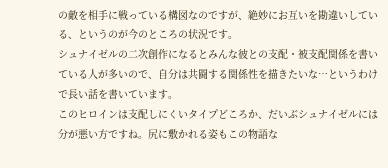の敵を相手に戦っている構図なのですが、絶妙にお互いを勘違いしている、というのが今のところの状況です。
シュナイゼルの二次創作になるとみんな彼との支配・被支配関係を書いている人が多いので、自分は共闘する関係性を描きたいな…というわけで長い話を書いています。
このヒロインは支配しにくいタイプどころか、だいぶシュナイゼルには分が悪い方ですね。尻に敷かれる姿もこの物語な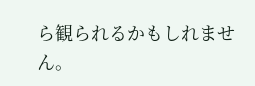ら観られるかもしれません。